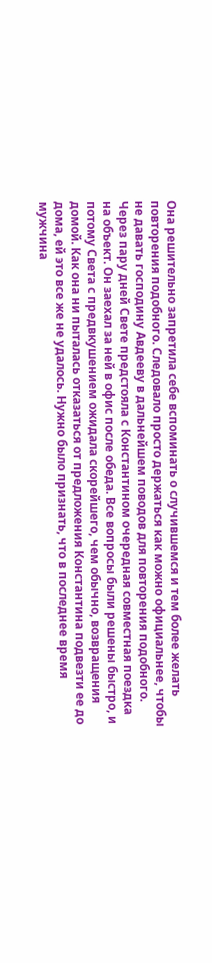Она решительно запретила себе вспоминать о случившемся и тем более желать повторения подобного. Следовало просто держаться как можно официальнее, чтобы не давать господину Авдееву в дальнейшем поводов для повторения подобного.
Через пару дней Свете предстояла с Константином очередная совместная поездка на объект. Он заехал за ней в офис после обеда. Все вопросы были решены быстро, и потому Света с предвкушением ожидала скорейшего, чем обычно, возвращения домой. Как она ни пыталась отказаться от предложения Константина подвезти ее до дома, ей это все же не удалось. Нужно было признать, что в последнее время мужчина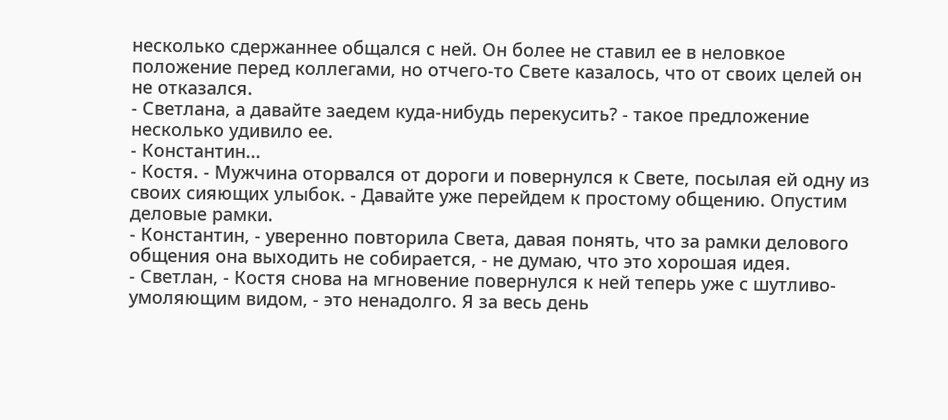несколько сдержаннее общался с ней. Он более не ставил ее в неловкое положение перед коллегами, но отчего-то Свете казалось, что от своих целей он не отказался.
- Светлана, а давайте заедем куда-нибудь перекусить? - такое предложение несколько удивило ее.
- Константин...
- Костя. - Мужчина оторвался от дороги и повернулся к Свете, посылая ей одну из своих сияющих улыбок. - Давайте уже перейдем к простому общению. Опустим деловые рамки.
- Константин, - уверенно повторила Света, давая понять, что за рамки делового общения она выходить не собирается, - не думаю, что это хорошая идея.
- Светлан, - Костя снова на мгновение повернулся к ней теперь уже с шутливо-умоляющим видом, - это ненадолго. Я за весь день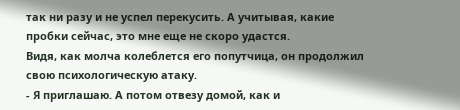так ни разу и не успел перекусить. А учитывая, какие пробки сейчас, это мне еще не скоро удастся.
Видя, как молча колеблется его попутчица, он продолжил свою психологическую атаку.
- Я приглашаю. А потом отвезу домой, как и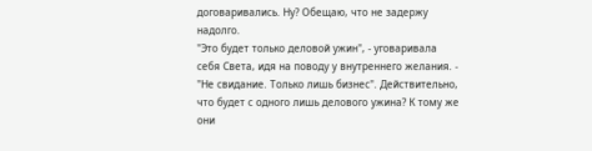договаривались. Ну? Обещаю, что не задержу надолго.
"Это будет только деловой ужин", - уговаривала себя Света, идя на поводу у внутреннего желания. - "Не свидание. Только лишь бизнес". Действительно, что будет с одного лишь делового ужина? К тому же они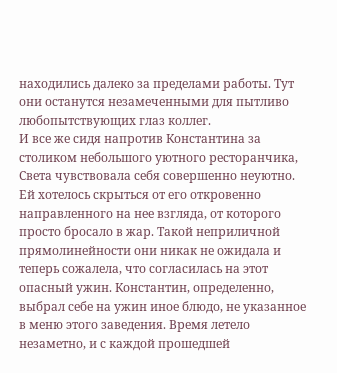находились далеко за пределами работы. Тут они останутся незамеченными для пытливо любопытствующих глаз коллег.
И все же сидя напротив Константина за столиком небольшого уютного ресторанчика, Света чувствовала себя совершенно неуютно. Ей хотелось скрыться от его откровенно направленного на нее взгляда, от которого просто бросало в жар. Такой неприличной прямолинейности они никак не ожидала и теперь сожалела, что согласилась на этот опасный ужин. Константин, определенно, выбрал себе на ужин иное блюдо, не указанное в меню этого заведения. Время летело незаметно, и с каждой прошедшей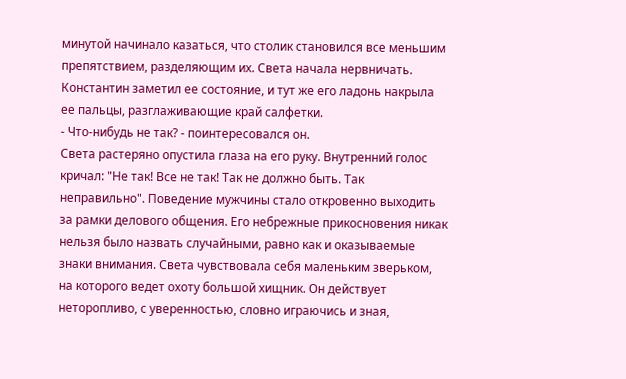минутой начинало казаться, что столик становился все меньшим препятствием, разделяющим их. Света начала нервничать. Константин заметил ее состояние, и тут же его ладонь накрыла ее пальцы, разглаживающие край салфетки.
- Что-нибудь не так? - поинтересовался он.
Света растеряно опустила глаза на его руку. Внутренний голос кричал: "Не так! Все не так! Так не должно быть. Так неправильно". Поведение мужчины стало откровенно выходить за рамки делового общения. Его небрежные прикосновения никак нельзя было назвать случайными, равно как и оказываемые знаки внимания. Света чувствовала себя маленьким зверьком, на которого ведет охоту большой хищник. Он действует неторопливо, с уверенностью, словно играючись и зная,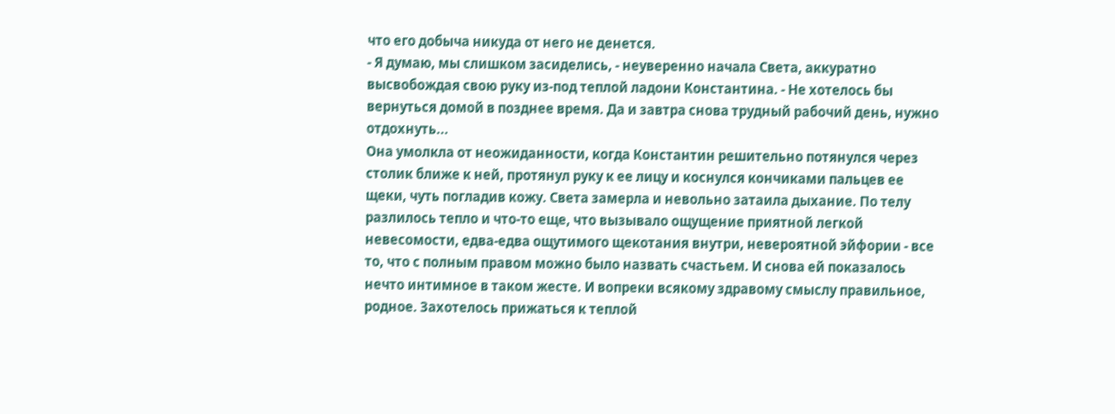что его добыча никуда от него не денется.
- Я думаю, мы слишком засиделись, - неуверенно начала Света, аккуратно высвобождая свою руку из-под теплой ладони Константина. - Не хотелось бы вернуться домой в позднее время. Да и завтра снова трудный рабочий день, нужно отдохнуть...
Она умолкла от неожиданности, когда Константин решительно потянулся через столик ближе к ней, протянул руку к ее лицу и коснулся кончиками пальцев ее щеки, чуть погладив кожу. Света замерла и невольно затаила дыхание. По телу разлилось тепло и что-то еще, что вызывало ощущение приятной легкой невесомости, едва-едва ощутимого щекотания внутри, невероятной эйфории - все то, что с полным правом можно было назвать счастьем. И снова ей показалось нечто интимное в таком жесте. И вопреки всякому здравому смыслу правильное, родное. Захотелось прижаться к теплой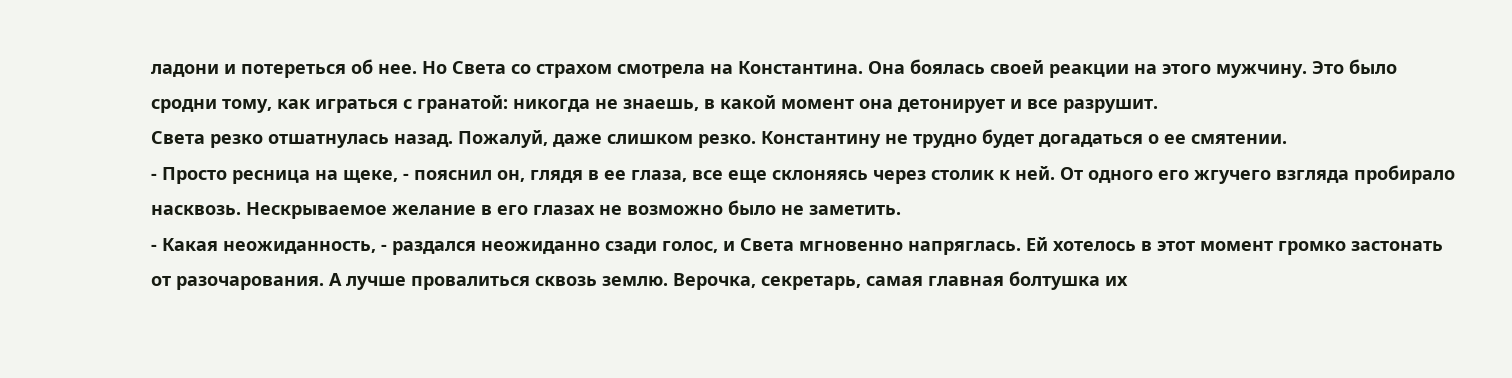ладони и потереться об нее. Но Света со страхом смотрела на Константина. Она боялась своей реакции на этого мужчину. Это было сродни тому, как играться с гранатой: никогда не знаешь, в какой момент она детонирует и все разрушит.
Света резко отшатнулась назад. Пожалуй, даже слишком резко. Константину не трудно будет догадаться о ее смятении.
- Просто ресница на щеке, - пояснил он, глядя в ее глаза, все еще склоняясь через столик к ней. От одного его жгучего взгляда пробирало насквозь. Нескрываемое желание в его глазах не возможно было не заметить.
- Какая неожиданность, - раздался неожиданно сзади голос, и Света мгновенно напряглась. Ей хотелось в этот момент громко застонать от разочарования. А лучше провалиться сквозь землю. Верочка, секретарь, самая главная болтушка их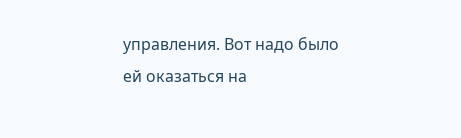управления. Вот надо было ей оказаться на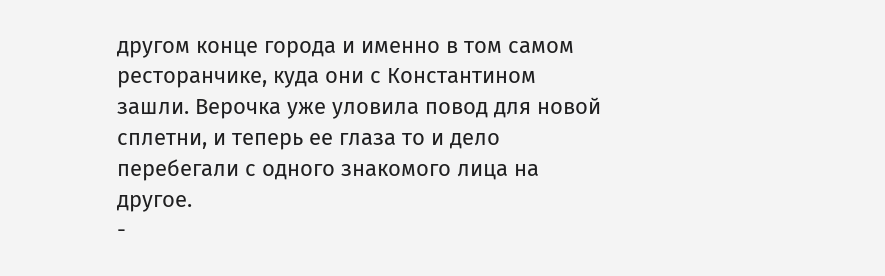другом конце города и именно в том самом ресторанчике, куда они с Константином зашли. Верочка уже уловила повод для новой сплетни, и теперь ее глаза то и дело перебегали с одного знакомого лица на другое.
-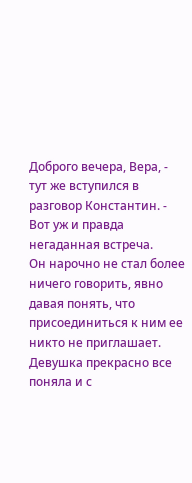Доброго вечера, Вера, - тут же вступился в разговор Константин. - Вот уж и правда негаданная встреча.
Он нарочно не стал более ничего говорить, явно давая понять, что присоединиться к ним ее никто не приглашает. Девушка прекрасно все поняла и с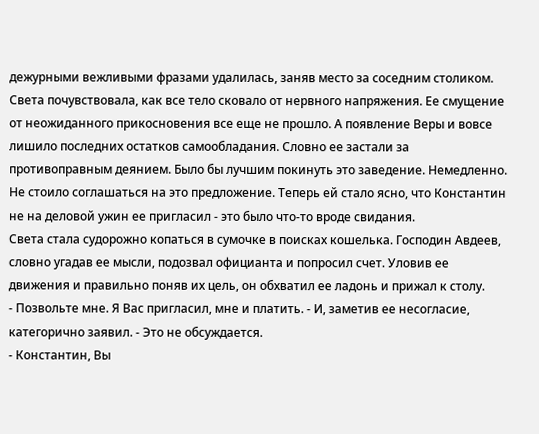дежурными вежливыми фразами удалилась, заняв место за соседним столиком.
Света почувствовала, как все тело сковало от нервного напряжения. Ее смущение от неожиданного прикосновения все еще не прошло. А появление Веры и вовсе лишило последних остатков самообладания. Словно ее застали за противоправным деянием. Было бы лучшим покинуть это заведение. Немедленно. Не стоило соглашаться на это предложение. Теперь ей стало ясно, что Константин не на деловой ужин ее пригласил - это было что-то вроде свидания.
Света стала судорожно копаться в сумочке в поисках кошелька. Господин Авдеев, словно угадав ее мысли, подозвал официанта и попросил счет. Уловив ее движения и правильно поняв их цель, он обхватил ее ладонь и прижал к столу.
- Позвольте мне. Я Вас пригласил, мне и платить. - И, заметив ее несогласие, категорично заявил. - Это не обсуждается.
- Константин, Вы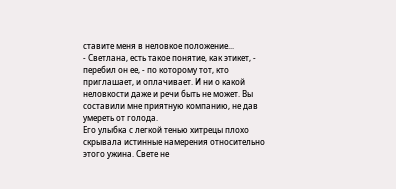ставите меня в неловкое положение...
- Светлана, есть такое понятие, как этикет, - перебил он ее, - по которому тот, кто приглашает, и оплачивает. И ни о какой неловкости даже и речи быть не может. Вы составили мне приятную компанию, не дав умереть от голода.
Его улыбка с легкой тенью хитрецы плохо скрывала истинные намерения относительно этого ужина. Свете не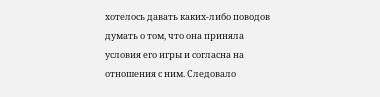хотелось давать каких-либо поводов думать о том, что она приняла условия его игры и согласна на отношения с ним. Следовало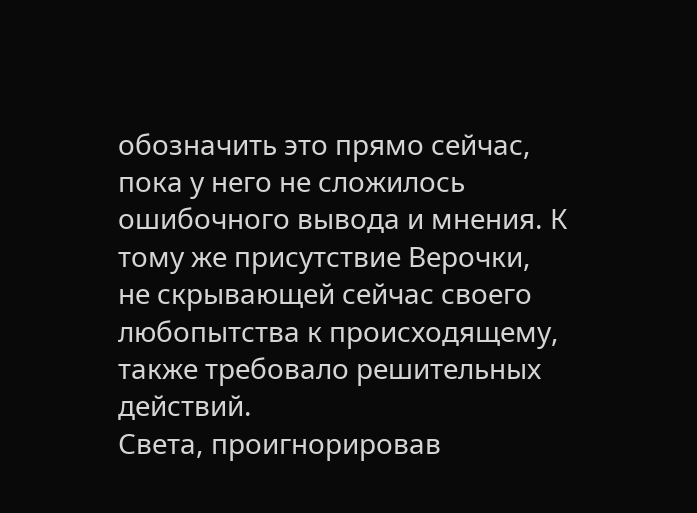обозначить это прямо сейчас, пока у него не сложилось ошибочного вывода и мнения. К тому же присутствие Верочки, не скрывающей сейчас своего любопытства к происходящему, также требовало решительных действий.
Света, проигнорировав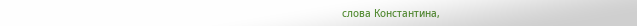слова Константина,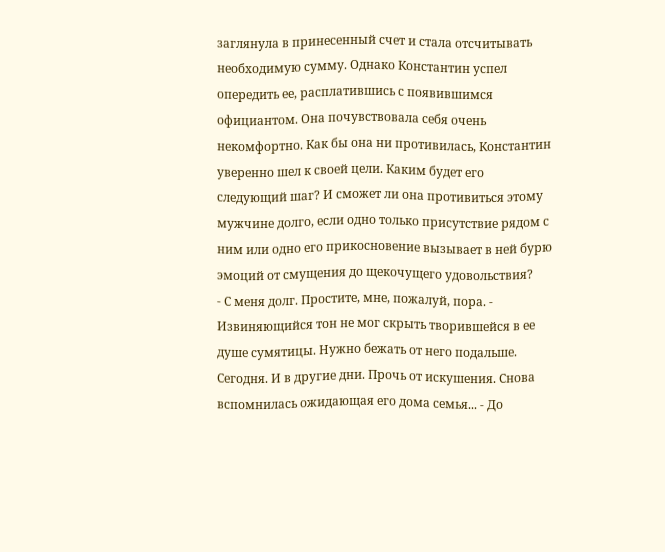заглянула в принесенный счет и стала отсчитывать необходимую сумму. Однако Константин успел опередить ее, расплатившись с появившимся официантом. Она почувствовала себя очень некомфортно. Как бы она ни противилась, Константин уверенно шел к своей цели. Каким будет его следующий шаг? И сможет ли она противиться этому мужчине долго, если одно только присутствие рядом с ним или одно его прикосновение вызывает в ней бурю эмоций от смущения до щекочущего удовольствия?
- С меня долг. Простите, мне, пожалуй, пора. - Извиняющийся тон не мог скрыть творившейся в ее душе сумятицы. Нужно бежать от него подальше. Сегодня. И в другие дни. Прочь от искушения. Снова вспомнилась ожидающая его дома семья... - До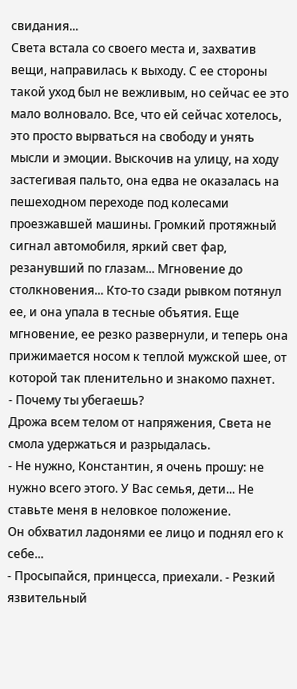свидания...
Света встала со своего места и, захватив вещи, направилась к выходу. С ее стороны такой уход был не вежливым, но сейчас ее это мало волновало. Все, что ей сейчас хотелось, это просто вырваться на свободу и унять мысли и эмоции. Выскочив на улицу, на ходу застегивая пальто, она едва не оказалась на пешеходном переходе под колесами проезжавшей машины. Громкий протяжный сигнал автомобиля, яркий свет фар, резанувший по глазам... Мгновение до столкновения... Кто-то сзади рывком потянул ее, и она упала в тесные объятия. Еще мгновение, ее резко развернули, и теперь она прижимается носом к теплой мужской шее, от которой так пленительно и знакомо пахнет.
- Почему ты убегаешь?
Дрожа всем телом от напряжения, Света не смола удержаться и разрыдалась.
- Не нужно, Константин, я очень прошу: не нужно всего этого. У Вас семья, дети... Не ставьте меня в неловкое положение.
Он обхватил ладонями ее лицо и поднял его к себе...
- Просыпайся, принцесса, приехали. - Резкий язвительный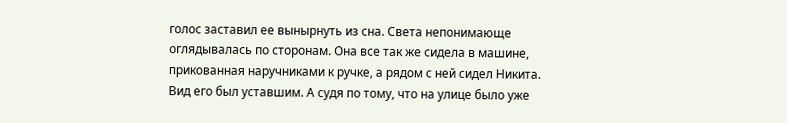голос заставил ее вынырнуть из сна. Света непонимающе оглядывалась по сторонам. Она все так же сидела в машине, прикованная наручниками к ручке, а рядом с ней сидел Никита. Вид его был уставшим. А судя по тому, что на улице было уже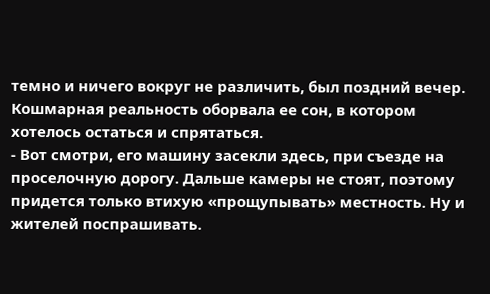темно и ничего вокруг не различить, был поздний вечер. Кошмарная реальность оборвала ее сон, в котором хотелось остаться и спрятаться.
- Вот смотри, его машину засекли здесь, при съезде на проселочную дорогу. Дальше камеры не стоят, поэтому придется только втихую «прощупывать» местность. Ну и жителей поспрашивать.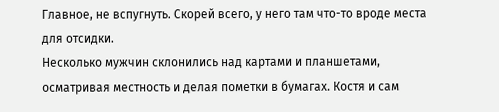Главное, не вспугнуть. Скорей всего, у него там что-то вроде места для отсидки.
Несколько мужчин склонились над картами и планшетами, осматривая местность и делая пометки в бумагах. Костя и сам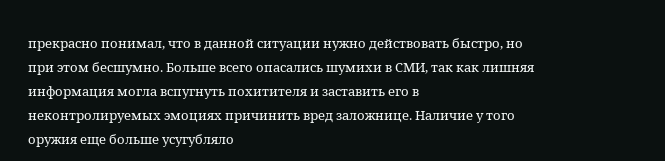прекрасно понимал, что в данной ситуации нужно действовать быстро, но при этом бесшумно. Больше всего опасались шумихи в СМИ, так как лишняя информация могла вспугнуть похитителя и заставить его в неконтролируемых эмоциях причинить вред заложнице. Наличие у того оружия еще больше усугубляло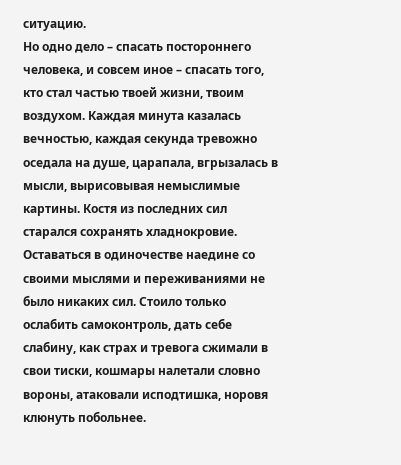ситуацию.
Но одно дело – спасать постороннего человека, и совсем иное – спасать того, кто стал частью твоей жизни, твоим воздухом. Каждая минута казалась вечностью, каждая секунда тревожно оседала на душе, царапала, вгрызалась в мысли, вырисовывая немыслимые картины. Костя из последних сил старался сохранять хладнокровие. Оставаться в одиночестве наедине со своими мыслями и переживаниями не было никаких сил. Стоило только ослабить самоконтроль, дать себе слабину, как страх и тревога сжимали в свои тиски, кошмары налетали словно вороны, атаковали исподтишка, норовя клюнуть побольнее.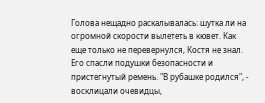Голова нещадно раскалывалась: шутка ли на огромной скорости вылететь в кювет. Как еще только не перевернулся, Костя не знал. Его спасли подушки безопасности и пристегнутый ремень. "В рубашке родился", - восклицали очевидцы,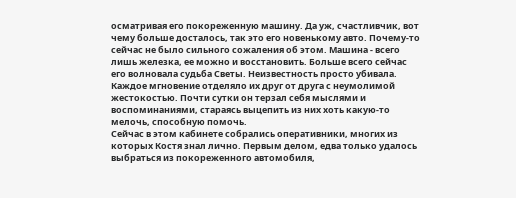осматривая его покореженную машину. Да уж, счастливчик, вот чему больше досталось, так это его новенькому авто. Почему-то сейчас не было сильного сожаления об этом. Машина - всего лишь железка, ее можно и восстановить. Больше всего сейчас его волновала судьба Светы. Неизвестность просто убивала. Каждое мгновение отделяло их друг от друга с неумолимой жестокостью. Почти сутки он терзал себя мыслями и воспоминаниями, стараясь выцепить из них хоть какую-то мелочь, способную помочь.
Сейчас в этом кабинете собрались оперативники, многих из которых Костя знал лично. Первым делом, едва только удалось выбраться из покореженного автомобиля,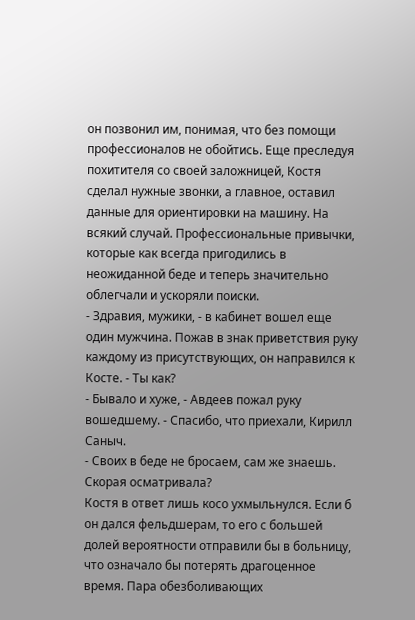он позвонил им, понимая, что без помощи профессионалов не обойтись. Еще преследуя похитителя со своей заложницей, Костя сделал нужные звонки, а главное, оставил данные для ориентировки на машину. На всякий случай. Профессиональные привычки, которые как всегда пригодились в неожиданной беде и теперь значительно облегчали и ускоряли поиски.
- Здравия, мужики, - в кабинет вошел еще один мужчина. Пожав в знак приветствия руку каждому из присутствующих, он направился к Косте. - Ты как?
- Бывало и хуже, - Авдеев пожал руку вошедшему. - Спасибо, что приехали, Кирилл Саныч.
- Своих в беде не бросаем, сам же знаешь. Скорая осматривала?
Костя в ответ лишь косо ухмыльнулся. Если б он дался фельдшерам, то его с большей долей вероятности отправили бы в больницу, что означало бы потерять драгоценное время. Пара обезболивающих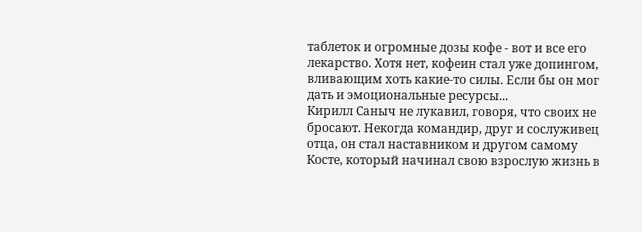таблеток и огромные дозы кофе - вот и все его лекарство. Хотя нет, кофеин стал уже допингом, вливающим хоть какие-то силы. Если бы он мог дать и эмоциональные ресурсы...
Кирилл Саныч не лукавил, говоря, что своих не бросают. Некогда командир, друг и сослуживец отца, он стал наставником и другом самому Косте, который начинал свою взрослую жизнь в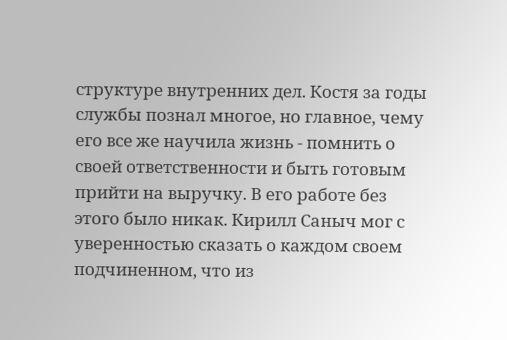структуре внутренних дел. Костя за годы службы познал многое, но главное, чему его все же научила жизнь - помнить о своей ответственности и быть готовым прийти на выручку. В его работе без этого было никак. Кирилл Саныч мог с уверенностью сказать о каждом своем подчиненном, что из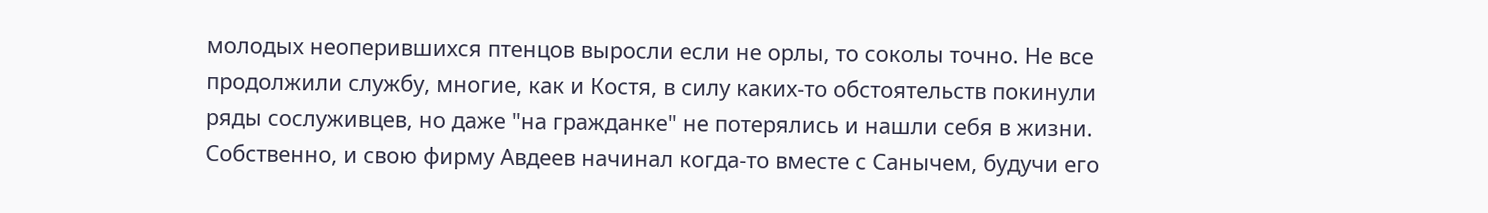молодых неоперившихся птенцов выросли если не орлы, то соколы точно. Не все продолжили службу, многие, как и Костя, в силу каких-то обстоятельств покинули ряды сослуживцев, но даже "на гражданке" не потерялись и нашли себя в жизни. Собственно, и свою фирму Авдеев начинал когда-то вместе с Санычем, будучи его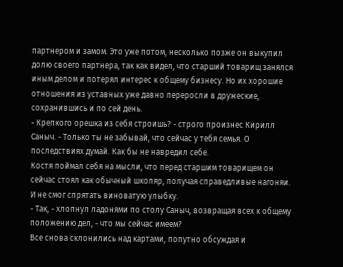партнером и замом. Это уже потом, несколько позже он выкупил долю своего партнера, так как видел, что старший товарищ занялся иным делом и потерял интерес к общему бизнесу. Но их хорошие отношения из уставных уже давно переросли в дружеские, сохранившись и по сей день.
- Крепкого орешка из себя строишь? - строго произнес Кирилл Саныч. - Только ты не забывай, что сейчас у тебя семья. О последствиях думай. Как бы не навредил себе.
Костя поймал себя на мысли, что перед старшим товарищем он сейчас стоял как обычный школяр, получая справедливые нагоняи. И не смог спрятать виноватую улыбку.
- Так, - хлопнул ладонями по столу Саныч, возвращая всех к общему положению дел, - что мы сейчас имеем?
Все снова склонились над картами, попутно обсуждая и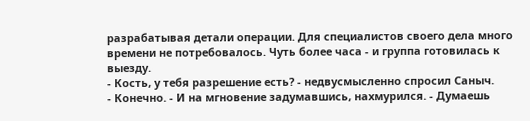разрабатывая детали операции. Для специалистов своего дела много времени не потребовалось. Чуть более часа - и группа готовилась к выезду.
- Кость, у тебя разрешение есть? - недвусмысленно спросил Саныч.
- Конечно. - И на мгновение задумавшись, нахмурился. - Думаешь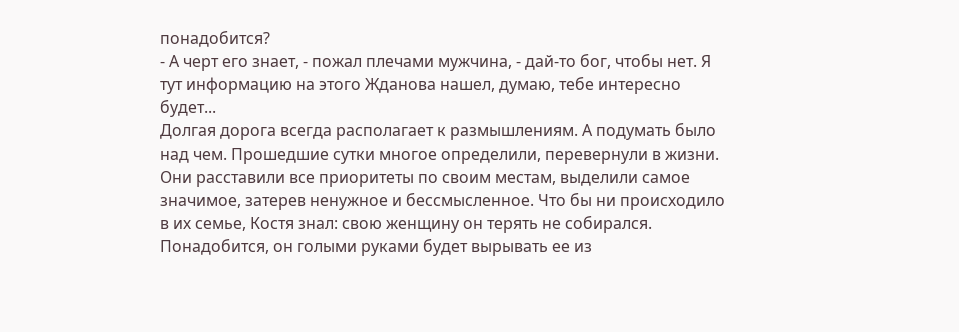понадобится?
- А черт его знает, - пожал плечами мужчина, - дай-то бог, чтобы нет. Я тут информацию на этого Жданова нашел, думаю, тебе интересно будет...
Долгая дорога всегда располагает к размышлениям. А подумать было над чем. Прошедшие сутки многое определили, перевернули в жизни. Они расставили все приоритеты по своим местам, выделили самое значимое, затерев ненужное и бессмысленное. Что бы ни происходило в их семье, Костя знал: свою женщину он терять не собирался. Понадобится, он голыми руками будет вырывать ее из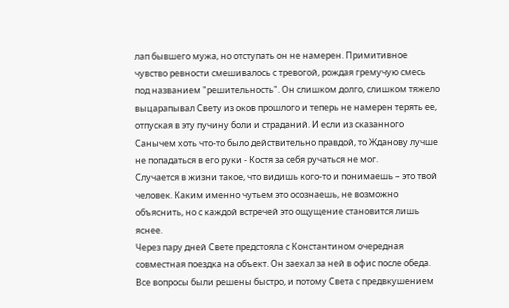лап бывшего мужа, но отступать он не намерен. Примитивное чувство ревности смешивалось с тревогой, рождая гремучую смесь под названием "решительность". Он слишком долго, слишком тяжело выцарапывал Свету из оков прошлого и теперь не намерен терять ее, отпуская в эту пучину боли и страданий. И если из сказанного Санычем хоть что-то было действительно правдой, то Жданову лучше не попадаться в его руки - Костя за себя ручаться не мог.
Случается в жизни такое, что видишь кого-то и понимаешь – это твой человек. Каким именно чутьем это осознаешь, не возможно объяснить, но с каждой встречей это ощущение становится лишь яснее.
Через пару дней Свете предстояла с Константином очередная совместная поездка на объект. Он заехал за ней в офис после обеда. Все вопросы были решены быстро, и потому Света с предвкушением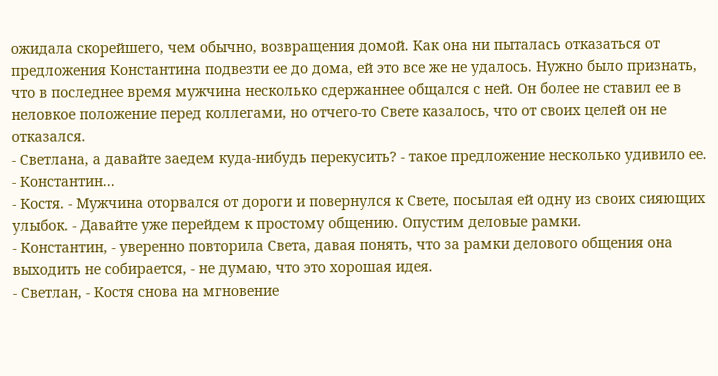ожидала скорейшего, чем обычно, возвращения домой. Как она ни пыталась отказаться от предложения Константина подвезти ее до дома, ей это все же не удалось. Нужно было признать, что в последнее время мужчина несколько сдержаннее общался с ней. Он более не ставил ее в неловкое положение перед коллегами, но отчего-то Свете казалось, что от своих целей он не отказался.
- Светлана, а давайте заедем куда-нибудь перекусить? - такое предложение несколько удивило ее.
- Константин...
- Костя. - Мужчина оторвался от дороги и повернулся к Свете, посылая ей одну из своих сияющих улыбок. - Давайте уже перейдем к простому общению. Опустим деловые рамки.
- Константин, - уверенно повторила Света, давая понять, что за рамки делового общения она выходить не собирается, - не думаю, что это хорошая идея.
- Светлан, - Костя снова на мгновение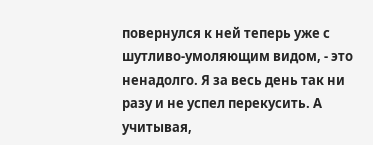повернулся к ней теперь уже с шутливо-умоляющим видом, - это ненадолго. Я за весь день так ни разу и не успел перекусить. А учитывая,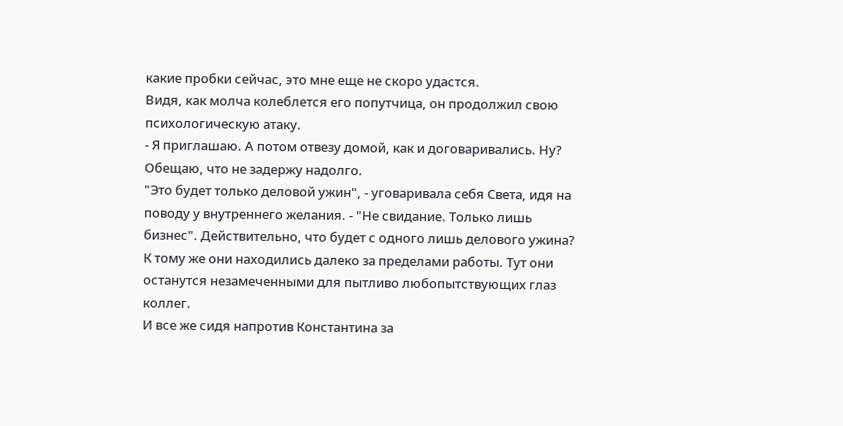какие пробки сейчас, это мне еще не скоро удастся.
Видя, как молча колеблется его попутчица, он продолжил свою психологическую атаку.
- Я приглашаю. А потом отвезу домой, как и договаривались. Ну? Обещаю, что не задержу надолго.
"Это будет только деловой ужин", - уговаривала себя Света, идя на поводу у внутреннего желания. - "Не свидание. Только лишь бизнес". Действительно, что будет с одного лишь делового ужина? К тому же они находились далеко за пределами работы. Тут они останутся незамеченными для пытливо любопытствующих глаз коллег.
И все же сидя напротив Константина за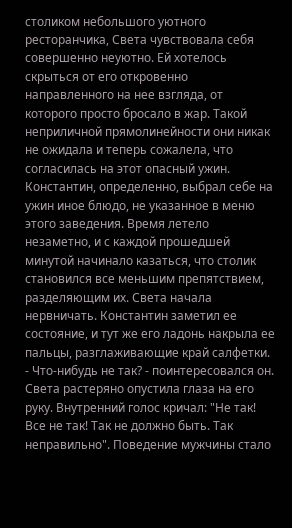столиком небольшого уютного ресторанчика, Света чувствовала себя совершенно неуютно. Ей хотелось скрыться от его откровенно направленного на нее взгляда, от которого просто бросало в жар. Такой неприличной прямолинейности они никак не ожидала и теперь сожалела, что согласилась на этот опасный ужин. Константин, определенно, выбрал себе на ужин иное блюдо, не указанное в меню этого заведения. Время летело незаметно, и с каждой прошедшей минутой начинало казаться, что столик становился все меньшим препятствием, разделяющим их. Света начала нервничать. Константин заметил ее состояние, и тут же его ладонь накрыла ее пальцы, разглаживающие край салфетки.
- Что-нибудь не так? - поинтересовался он.
Света растеряно опустила глаза на его руку. Внутренний голос кричал: "Не так! Все не так! Так не должно быть. Так неправильно". Поведение мужчины стало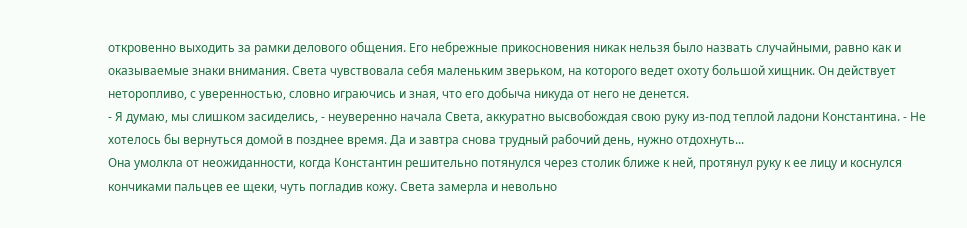откровенно выходить за рамки делового общения. Его небрежные прикосновения никак нельзя было назвать случайными, равно как и оказываемые знаки внимания. Света чувствовала себя маленьким зверьком, на которого ведет охоту большой хищник. Он действует неторопливо, с уверенностью, словно играючись и зная, что его добыча никуда от него не денется.
- Я думаю, мы слишком засиделись, - неуверенно начала Света, аккуратно высвобождая свою руку из-под теплой ладони Константина. - Не хотелось бы вернуться домой в позднее время. Да и завтра снова трудный рабочий день, нужно отдохнуть...
Она умолкла от неожиданности, когда Константин решительно потянулся через столик ближе к ней, протянул руку к ее лицу и коснулся кончиками пальцев ее щеки, чуть погладив кожу. Света замерла и невольно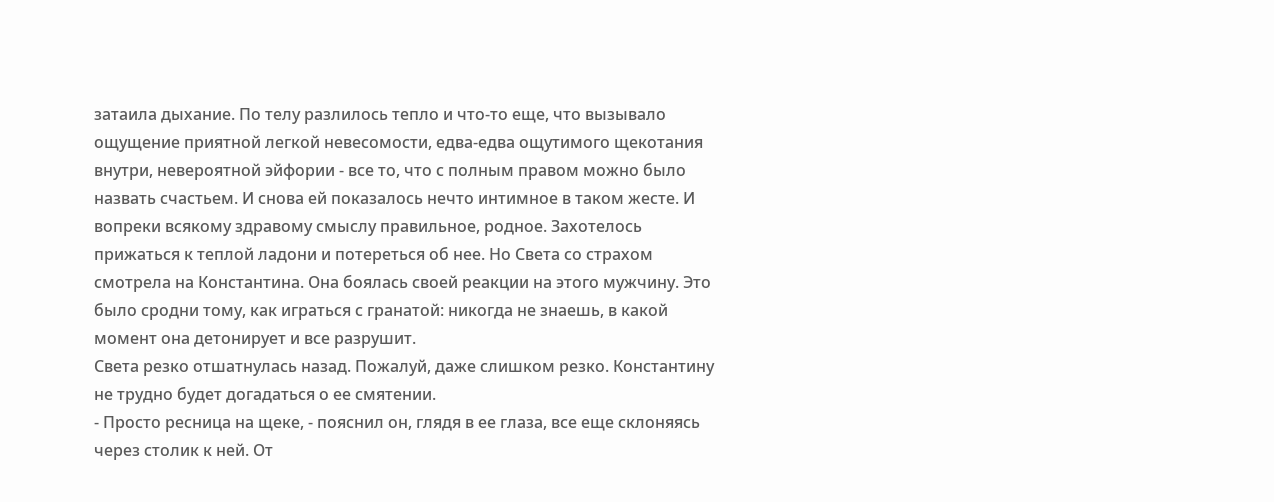затаила дыхание. По телу разлилось тепло и что-то еще, что вызывало ощущение приятной легкой невесомости, едва-едва ощутимого щекотания внутри, невероятной эйфории - все то, что с полным правом можно было назвать счастьем. И снова ей показалось нечто интимное в таком жесте. И вопреки всякому здравому смыслу правильное, родное. Захотелось прижаться к теплой ладони и потереться об нее. Но Света со страхом смотрела на Константина. Она боялась своей реакции на этого мужчину. Это было сродни тому, как играться с гранатой: никогда не знаешь, в какой момент она детонирует и все разрушит.
Света резко отшатнулась назад. Пожалуй, даже слишком резко. Константину не трудно будет догадаться о ее смятении.
- Просто ресница на щеке, - пояснил он, глядя в ее глаза, все еще склоняясь через столик к ней. От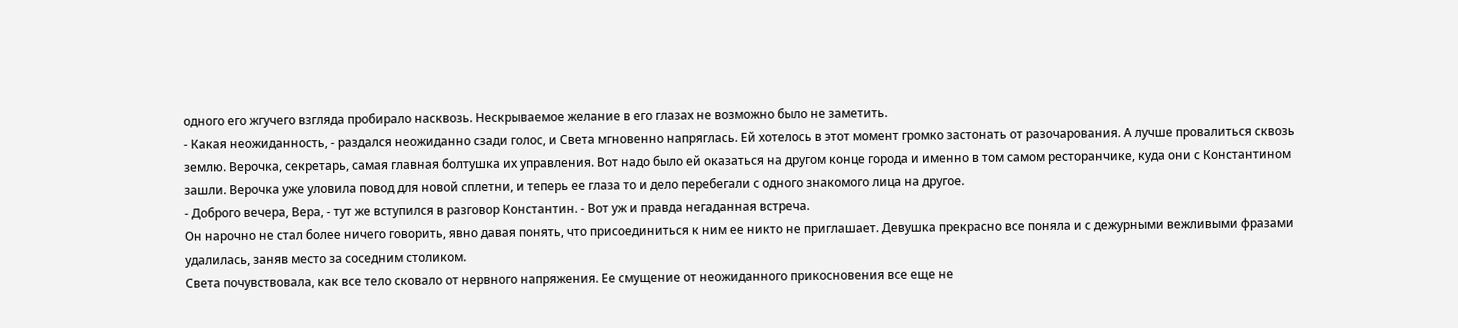одного его жгучего взгляда пробирало насквозь. Нескрываемое желание в его глазах не возможно было не заметить.
- Какая неожиданность, - раздался неожиданно сзади голос, и Света мгновенно напряглась. Ей хотелось в этот момент громко застонать от разочарования. А лучше провалиться сквозь землю. Верочка, секретарь, самая главная болтушка их управления. Вот надо было ей оказаться на другом конце города и именно в том самом ресторанчике, куда они с Константином зашли. Верочка уже уловила повод для новой сплетни, и теперь ее глаза то и дело перебегали с одного знакомого лица на другое.
- Доброго вечера, Вера, - тут же вступился в разговор Константин. - Вот уж и правда негаданная встреча.
Он нарочно не стал более ничего говорить, явно давая понять, что присоединиться к ним ее никто не приглашает. Девушка прекрасно все поняла и с дежурными вежливыми фразами удалилась, заняв место за соседним столиком.
Света почувствовала, как все тело сковало от нервного напряжения. Ее смущение от неожиданного прикосновения все еще не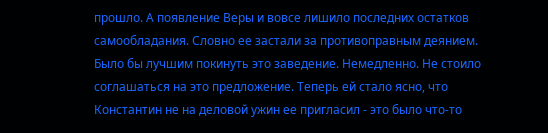прошло. А появление Веры и вовсе лишило последних остатков самообладания. Словно ее застали за противоправным деянием. Было бы лучшим покинуть это заведение. Немедленно. Не стоило соглашаться на это предложение. Теперь ей стало ясно, что Константин не на деловой ужин ее пригласил - это было что-то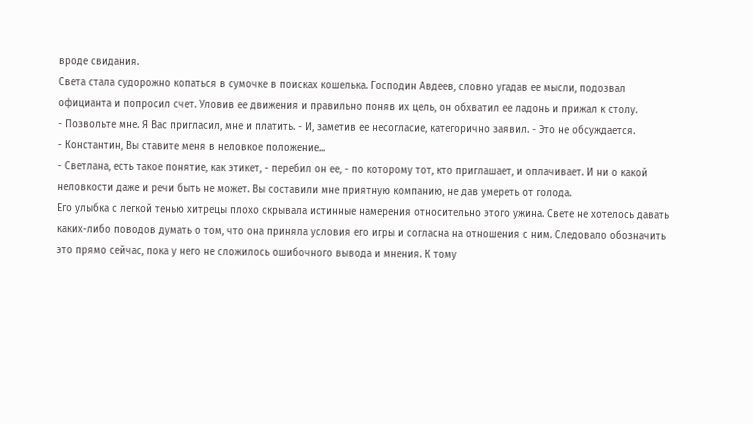вроде свидания.
Света стала судорожно копаться в сумочке в поисках кошелька. Господин Авдеев, словно угадав ее мысли, подозвал официанта и попросил счет. Уловив ее движения и правильно поняв их цель, он обхватил ее ладонь и прижал к столу.
- Позвольте мне. Я Вас пригласил, мне и платить. - И, заметив ее несогласие, категорично заявил. - Это не обсуждается.
- Константин, Вы ставите меня в неловкое положение...
- Светлана, есть такое понятие, как этикет, - перебил он ее, - по которому тот, кто приглашает, и оплачивает. И ни о какой неловкости даже и речи быть не может. Вы составили мне приятную компанию, не дав умереть от голода.
Его улыбка с легкой тенью хитрецы плохо скрывала истинные намерения относительно этого ужина. Свете не хотелось давать каких-либо поводов думать о том, что она приняла условия его игры и согласна на отношения с ним. Следовало обозначить это прямо сейчас, пока у него не сложилось ошибочного вывода и мнения. К тому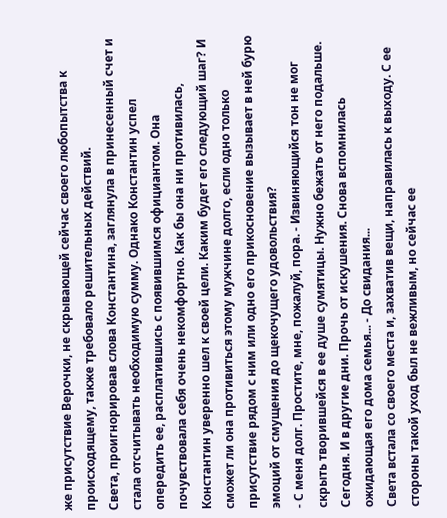же присутствие Верочки, не скрывающей сейчас своего любопытства к происходящему, также требовало решительных действий.
Света, проигнорировав слова Константина, заглянула в принесенный счет и стала отсчитывать необходимую сумму. Однако Константин успел опередить ее, расплатившись с появившимся официантом. Она почувствовала себя очень некомфортно. Как бы она ни противилась, Константин уверенно шел к своей цели. Каким будет его следующий шаг? И сможет ли она противиться этому мужчине долго, если одно только присутствие рядом с ним или одно его прикосновение вызывает в ней бурю эмоций от смущения до щекочущего удовольствия?
- С меня долг. Простите, мне, пожалуй, пора. - Извиняющийся тон не мог скрыть творившейся в ее душе сумятицы. Нужно бежать от него подальше. Сегодня. И в другие дни. Прочь от искушения. Снова вспомнилась ожидающая его дома семья... - До свидания...
Света встала со своего места и, захватив вещи, направилась к выходу. С ее стороны такой уход был не вежливым, но сейчас ее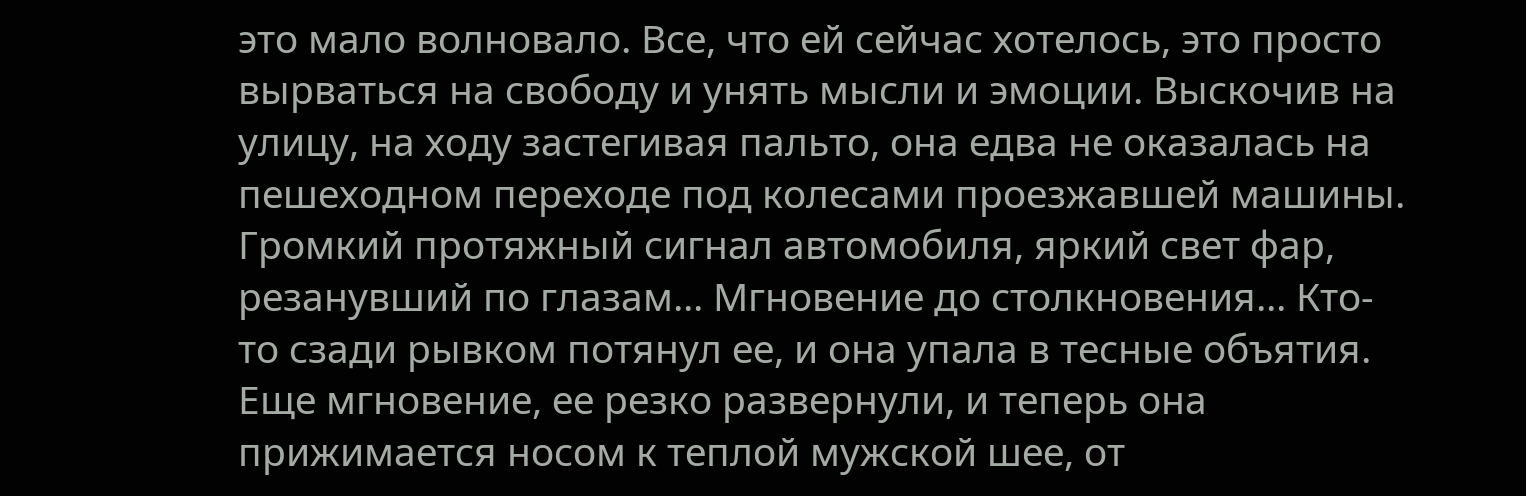это мало волновало. Все, что ей сейчас хотелось, это просто вырваться на свободу и унять мысли и эмоции. Выскочив на улицу, на ходу застегивая пальто, она едва не оказалась на пешеходном переходе под колесами проезжавшей машины. Громкий протяжный сигнал автомобиля, яркий свет фар, резанувший по глазам... Мгновение до столкновения... Кто-то сзади рывком потянул ее, и она упала в тесные объятия. Еще мгновение, ее резко развернули, и теперь она прижимается носом к теплой мужской шее, от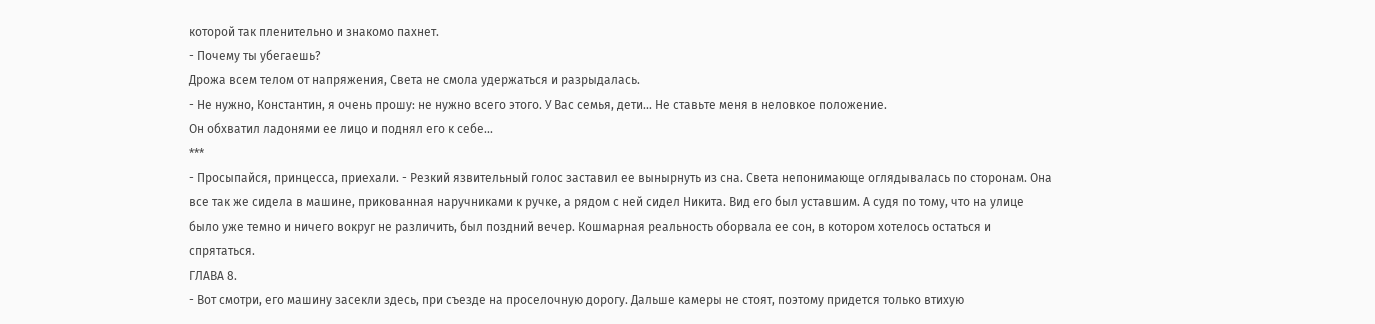которой так пленительно и знакомо пахнет.
- Почему ты убегаешь?
Дрожа всем телом от напряжения, Света не смола удержаться и разрыдалась.
- Не нужно, Константин, я очень прошу: не нужно всего этого. У Вас семья, дети... Не ставьте меня в неловкое положение.
Он обхватил ладонями ее лицо и поднял его к себе...
***
- Просыпайся, принцесса, приехали. - Резкий язвительный голос заставил ее вынырнуть из сна. Света непонимающе оглядывалась по сторонам. Она все так же сидела в машине, прикованная наручниками к ручке, а рядом с ней сидел Никита. Вид его был уставшим. А судя по тому, что на улице было уже темно и ничего вокруг не различить, был поздний вечер. Кошмарная реальность оборвала ее сон, в котором хотелось остаться и спрятаться.
ГЛАВА 8.
- Вот смотри, его машину засекли здесь, при съезде на проселочную дорогу. Дальше камеры не стоят, поэтому придется только втихую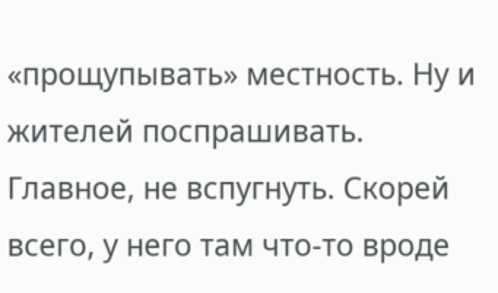«прощупывать» местность. Ну и жителей поспрашивать. Главное, не вспугнуть. Скорей всего, у него там что-то вроде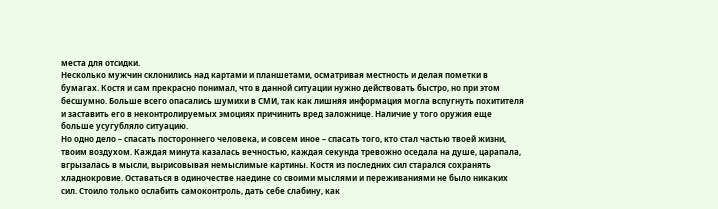места для отсидки.
Несколько мужчин склонились над картами и планшетами, осматривая местность и делая пометки в бумагах. Костя и сам прекрасно понимал, что в данной ситуации нужно действовать быстро, но при этом бесшумно. Больше всего опасались шумихи в СМИ, так как лишняя информация могла вспугнуть похитителя и заставить его в неконтролируемых эмоциях причинить вред заложнице. Наличие у того оружия еще больше усугубляло ситуацию.
Но одно дело – спасать постороннего человека, и совсем иное – спасать того, кто стал частью твоей жизни, твоим воздухом. Каждая минута казалась вечностью, каждая секунда тревожно оседала на душе, царапала, вгрызалась в мысли, вырисовывая немыслимые картины. Костя из последних сил старался сохранять хладнокровие. Оставаться в одиночестве наедине со своими мыслями и переживаниями не было никаких сил. Стоило только ослабить самоконтроль, дать себе слабину, как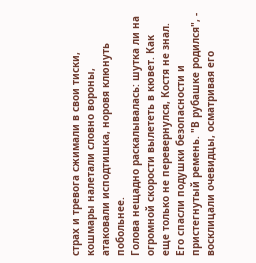страх и тревога сжимали в свои тиски, кошмары налетали словно вороны, атаковали исподтишка, норовя клюнуть побольнее.
Голова нещадно раскалывалась: шутка ли на огромной скорости вылететь в кювет. Как еще только не перевернулся, Костя не знал. Его спасли подушки безопасности и пристегнутый ремень. "В рубашке родился", - восклицали очевидцы, осматривая его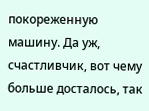покореженную машину. Да уж, счастливчик, вот чему больше досталось, так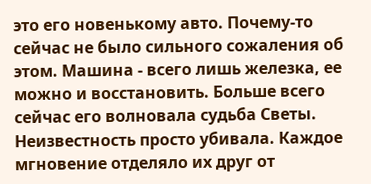это его новенькому авто. Почему-то сейчас не было сильного сожаления об этом. Машина - всего лишь железка, ее можно и восстановить. Больше всего сейчас его волновала судьба Светы. Неизвестность просто убивала. Каждое мгновение отделяло их друг от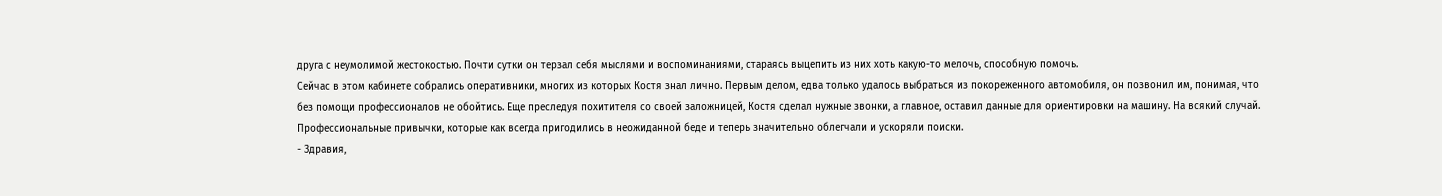друга с неумолимой жестокостью. Почти сутки он терзал себя мыслями и воспоминаниями, стараясь выцепить из них хоть какую-то мелочь, способную помочь.
Сейчас в этом кабинете собрались оперативники, многих из которых Костя знал лично. Первым делом, едва только удалось выбраться из покореженного автомобиля, он позвонил им, понимая, что без помощи профессионалов не обойтись. Еще преследуя похитителя со своей заложницей, Костя сделал нужные звонки, а главное, оставил данные для ориентировки на машину. На всякий случай. Профессиональные привычки, которые как всегда пригодились в неожиданной беде и теперь значительно облегчали и ускоряли поиски.
- Здравия,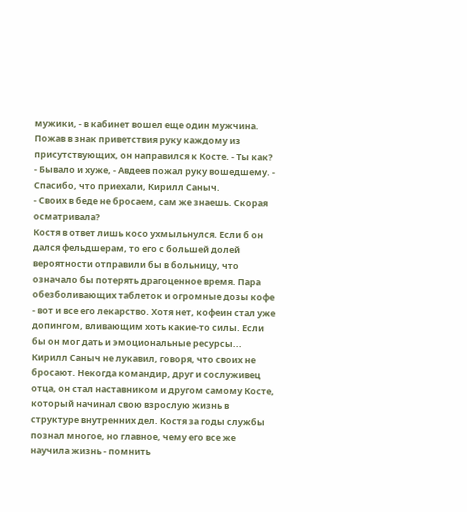мужики, - в кабинет вошел еще один мужчина. Пожав в знак приветствия руку каждому из присутствующих, он направился к Косте. - Ты как?
- Бывало и хуже, - Авдеев пожал руку вошедшему. - Спасибо, что приехали, Кирилл Саныч.
- Своих в беде не бросаем, сам же знаешь. Скорая осматривала?
Костя в ответ лишь косо ухмыльнулся. Если б он дался фельдшерам, то его с большей долей вероятности отправили бы в больницу, что означало бы потерять драгоценное время. Пара обезболивающих таблеток и огромные дозы кофе - вот и все его лекарство. Хотя нет, кофеин стал уже допингом, вливающим хоть какие-то силы. Если бы он мог дать и эмоциональные ресурсы...
Кирилл Саныч не лукавил, говоря, что своих не бросают. Некогда командир, друг и сослуживец отца, он стал наставником и другом самому Косте, который начинал свою взрослую жизнь в структуре внутренних дел. Костя за годы службы познал многое, но главное, чему его все же научила жизнь - помнить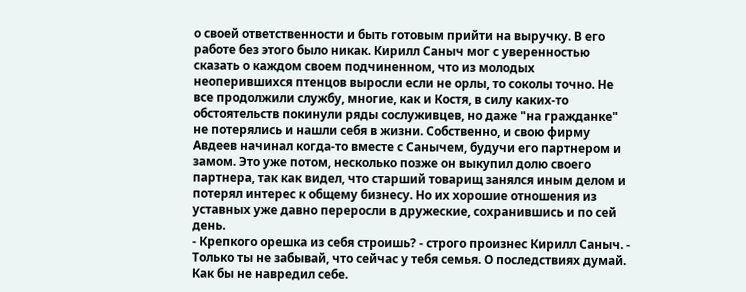о своей ответственности и быть готовым прийти на выручку. В его работе без этого было никак. Кирилл Саныч мог с уверенностью сказать о каждом своем подчиненном, что из молодых неоперившихся птенцов выросли если не орлы, то соколы точно. Не все продолжили службу, многие, как и Костя, в силу каких-то обстоятельств покинули ряды сослуживцев, но даже "на гражданке" не потерялись и нашли себя в жизни. Собственно, и свою фирму Авдеев начинал когда-то вместе с Санычем, будучи его партнером и замом. Это уже потом, несколько позже он выкупил долю своего партнера, так как видел, что старший товарищ занялся иным делом и потерял интерес к общему бизнесу. Но их хорошие отношения из уставных уже давно переросли в дружеские, сохранившись и по сей день.
- Крепкого орешка из себя строишь? - строго произнес Кирилл Саныч. - Только ты не забывай, что сейчас у тебя семья. О последствиях думай. Как бы не навредил себе.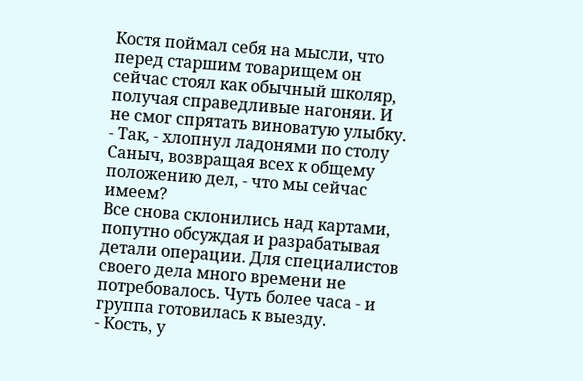Костя поймал себя на мысли, что перед старшим товарищем он сейчас стоял как обычный школяр, получая справедливые нагоняи. И не смог спрятать виноватую улыбку.
- Так, - хлопнул ладонями по столу Саныч, возвращая всех к общему положению дел, - что мы сейчас имеем?
Все снова склонились над картами, попутно обсуждая и разрабатывая детали операции. Для специалистов своего дела много времени не потребовалось. Чуть более часа - и группа готовилась к выезду.
- Кость, у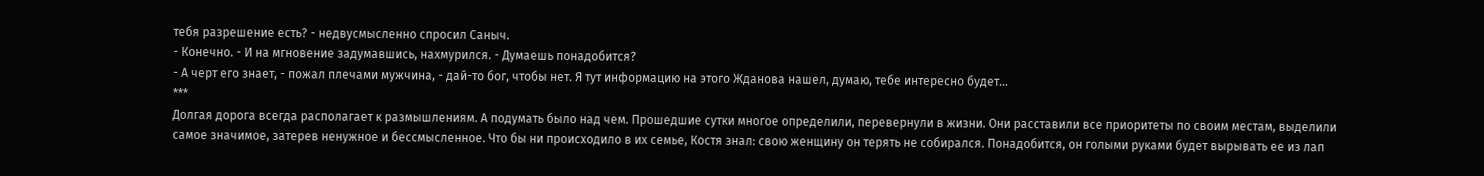тебя разрешение есть? - недвусмысленно спросил Саныч.
- Конечно. - И на мгновение задумавшись, нахмурился. - Думаешь понадобится?
- А черт его знает, - пожал плечами мужчина, - дай-то бог, чтобы нет. Я тут информацию на этого Жданова нашел, думаю, тебе интересно будет...
***
Долгая дорога всегда располагает к размышлениям. А подумать было над чем. Прошедшие сутки многое определили, перевернули в жизни. Они расставили все приоритеты по своим местам, выделили самое значимое, затерев ненужное и бессмысленное. Что бы ни происходило в их семье, Костя знал: свою женщину он терять не собирался. Понадобится, он голыми руками будет вырывать ее из лап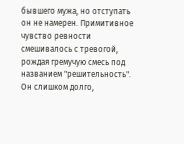бывшего мужа, но отступать он не намерен. Примитивное чувство ревности смешивалось с тревогой, рождая гремучую смесь под названием "решительность". Он слишком долго,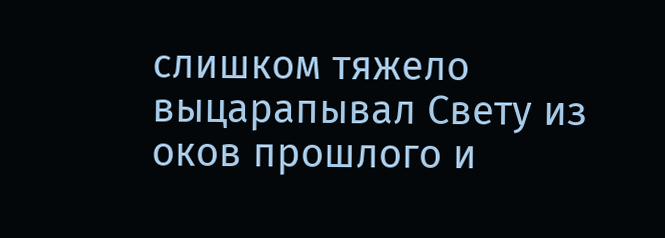слишком тяжело выцарапывал Свету из оков прошлого и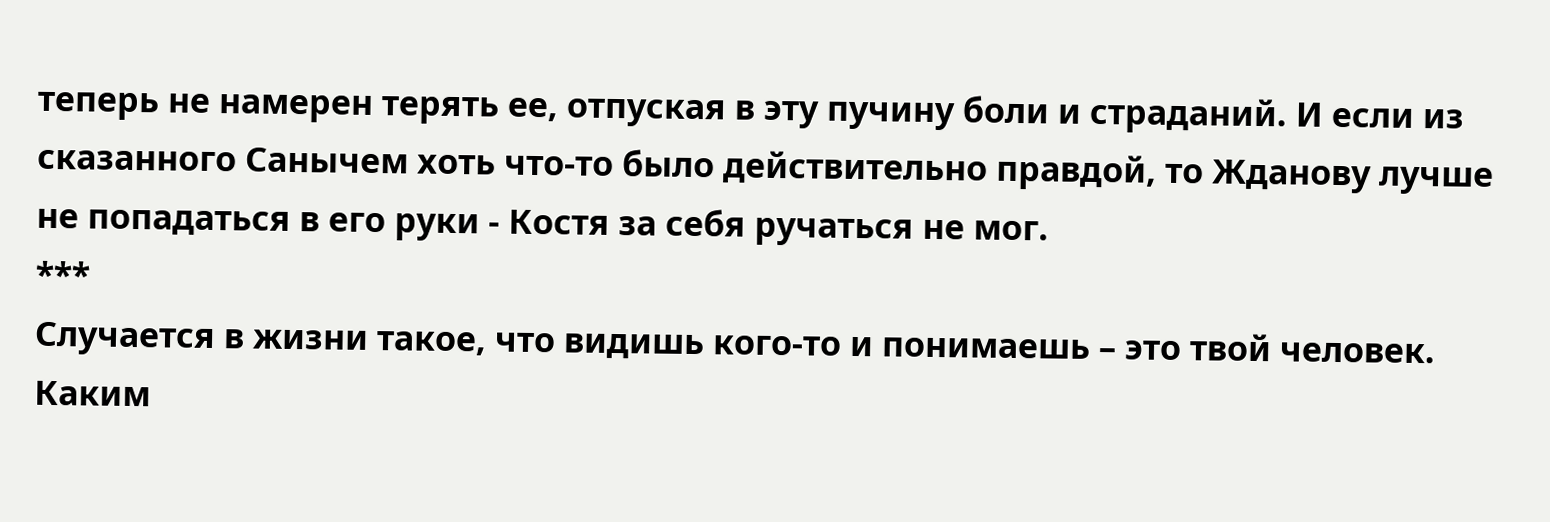теперь не намерен терять ее, отпуская в эту пучину боли и страданий. И если из сказанного Санычем хоть что-то было действительно правдой, то Жданову лучше не попадаться в его руки - Костя за себя ручаться не мог.
***
Случается в жизни такое, что видишь кого-то и понимаешь – это твой человек. Каким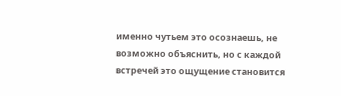именно чутьем это осознаешь, не возможно объяснить, но с каждой встречей это ощущение становится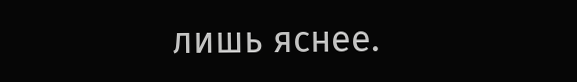лишь яснее.